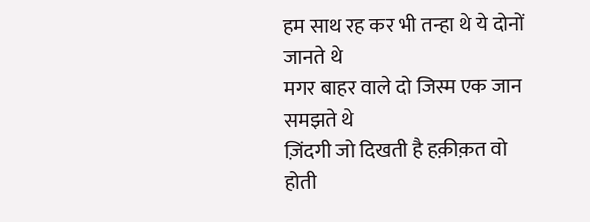हम साथ रह कर भी तन्हा थे ये दोनों जानते थे
मगर बाहर वाले दो जिस्म एक जान समझते थे
ज़िंदगी जो दिखती है हक़ीक़त वो होती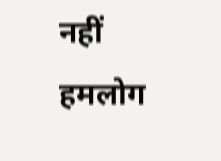नहीं
हमलोग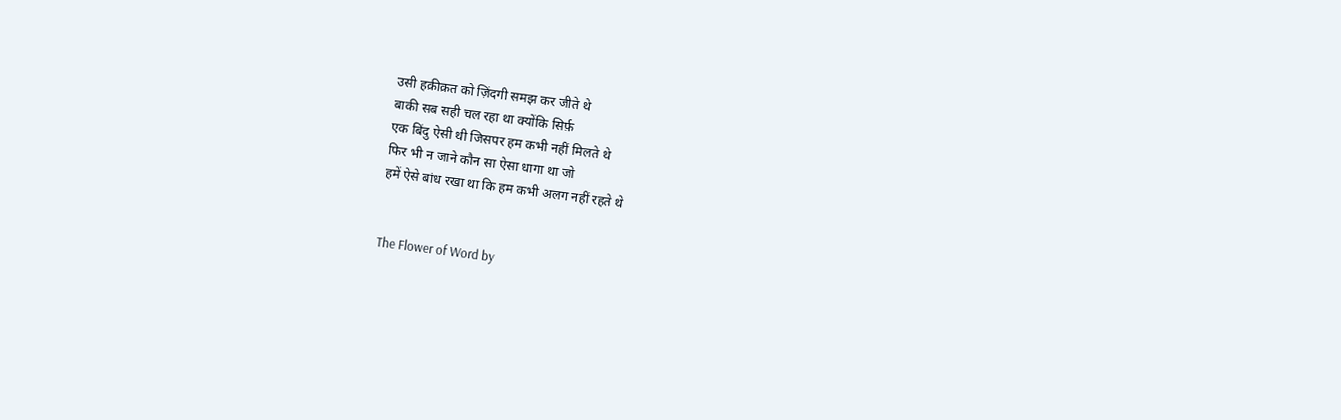उसी हक़ीक़त को ज़िंदगी समझ कर जीते थे
बाकी सब सही चल रहा था क्योंकि सिर्फ़
एक बिंदु ऐसी थी जिसपर हम कभी नहीं मिलते थे
फिर भी न जाने कौन सा ऐसा धागा था जो
हमें ऐसे बांध रखा था कि हम कभी अलग नहीं रहते थे


The Flower of Word by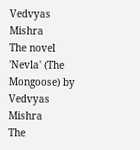Vedvyas Mishra
The novel 'Nevla' (The Mongoose) by Vedvyas Mishra
The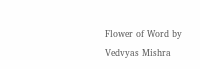Flower of Word by Vedvyas Mishra